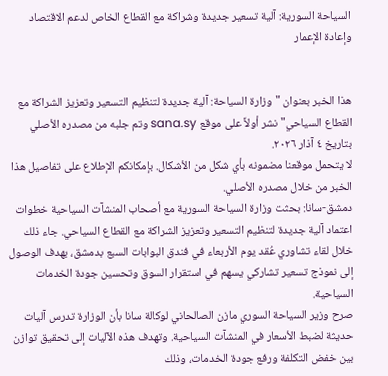السياحة السورية: آلية تسعير جديدة وشراكة مع القطاع الخاص لدعم الاقتصاد وإعادة الإعمار


هذا الخبر بعنوان "وزارة السياحة: آلية جديدة لتنظيم التسعير وتعزيز الشراكة مع القطاع السياحي" نشر أولاً على موقع sana.sy وتم جلبه من مصدره الأصلي بتاريخ ٤ آذار ٢٠٢٦.
لا يتحمل موقعنا مضمونه بأي شكل من الأشكال. بإمكانكم الإطلاع على تفاصيل هذا الخبر من خلال مصدره الأصلي.
دمشق-سانا: بحثت وزارة السياحة السورية مع أصحاب المنشآت السياحية خطوات اعتماد آلية جديدة لتنظيم التسعير وتعزيز الشراكة مع القطاع السياحي. جاء ذلك خلال لقاء تشاوري عُقد يوم الأربعاء في فندق البوابات السبع بدمشق، بهدف الوصول إلى نموذج تسعير تشاركي يسهم في استقرار السوق وتحسين جودة الخدمات السياحية.
صرح وزير السياحة السوري مازن الصالحاني لوكالة سانا بأن الوزارة تدرس آليات حديثة لضبط الأسعار في المنشآت السياحية. وتهدف هذه الآليات إلى تحقيق توازن بين خفض التكلفة ورفع جودة الخدمات، وذلك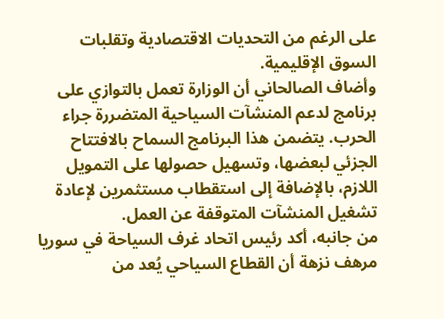على الرغم من التحديات الاقتصادية وتقلبات السوق الإقليمية.
وأضاف الصالحاني أن الوزارة تعمل بالتوازي على برنامج لدعم المنشآت السياحية المتضررة جراء الحرب. يتضمن هذا البرنامج السماح بالافتتاح الجزئي لبعضها، وتسهيل حصولها على التمويل اللازم، بالإضافة إلى استقطاب مستثمرين لإعادة تشغيل المنشآت المتوقفة عن العمل.
من جانبه، أكد رئيس اتحاد غرف السياحة في سوريا مرهف نزهة أن القطاع السياحي يُعد من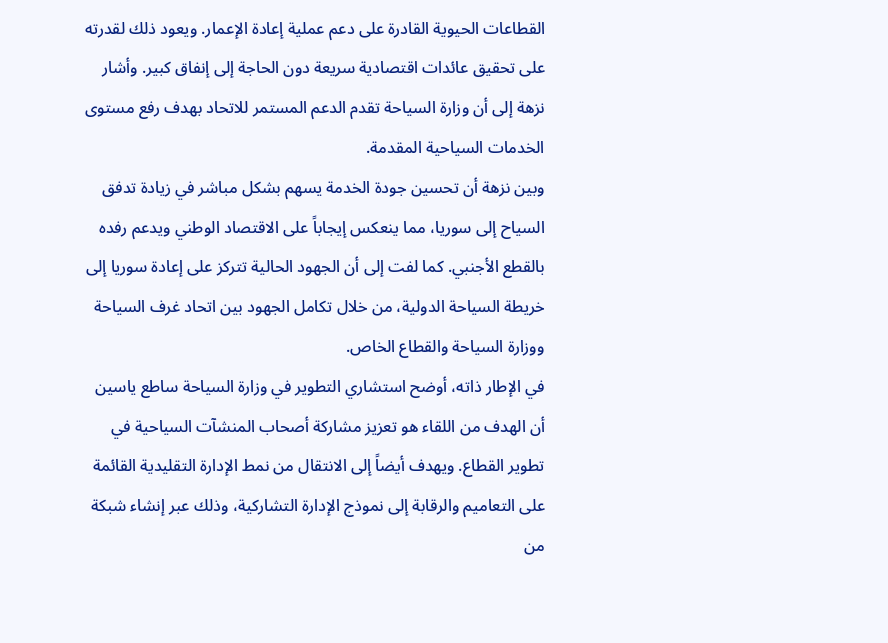القطاعات الحيوية القادرة على دعم عملية إعادة الإعمار. ويعود ذلك لقدرته على تحقيق عائدات اقتصادية سريعة دون الحاجة إلى إنفاق كبير. وأشار نزهة إلى أن وزارة السياحة تقدم الدعم المستمر للاتحاد بهدف رفع مستوى الخدمات السياحية المقدمة.
وبين نزهة أن تحسين جودة الخدمة يسهم بشكل مباشر في زيادة تدفق السياح إلى سوريا، مما ينعكس إيجاباً على الاقتصاد الوطني ويدعم رفده بالقطع الأجنبي. كما لفت إلى أن الجهود الحالية تتركز على إعادة سوريا إلى خريطة السياحة الدولية، من خلال تكامل الجهود بين اتحاد غرف السياحة ووزارة السياحة والقطاع الخاص.
في الإطار ذاته، أوضح استشاري التطوير في وزارة السياحة ساطع ياسين أن الهدف من اللقاء هو تعزيز مشاركة أصحاب المنشآت السياحية في تطوير القطاع. ويهدف أيضاً إلى الانتقال من نمط الإدارة التقليدية القائمة على التعاميم والرقابة إلى نموذج الإدارة التشاركية، وذلك عبر إنشاء شبكة من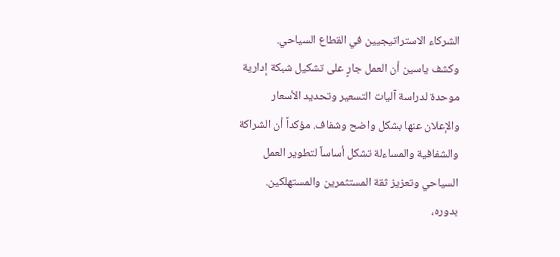الشركاء الاستراتيجيين في القطاع السياحي.
وكشف ياسين أن العمل جارٍ على تشكيل شبكة إدارية موحدة لدراسة آليات التسعير وتحديد الأسعار والإعلان عنها بشكل واضح وشفاف. مؤكداً أن الشراكة والشفافية والمساءلة تشكل أساساً لتطوير العمل السياحي وتعزيز ثقة المستثمرين والمستهلكين.
بدوره،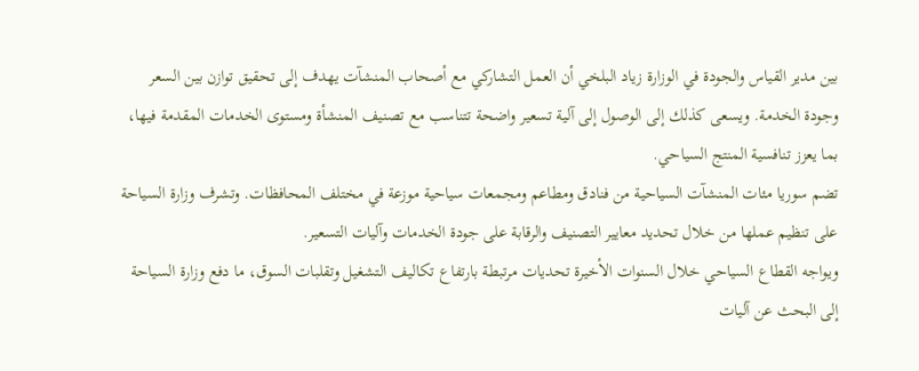بين مدير القياس والجودة في الوزارة زياد البلخي أن العمل التشاركي مع أصحاب المنشآت يهدف إلى تحقيق توازن بين السعر وجودة الخدمة. ويسعى كذلك إلى الوصول إلى آلية تسعير واضحة تتناسب مع تصنيف المنشأة ومستوى الخدمات المقدمة فيها، بما يعزز تنافسية المنتج السياحي.
تضم سوريا مئات المنشآت السياحية من فنادق ومطاعم ومجمعات سياحية موزعة في مختلف المحافظات. وتشرف وزارة السياحة على تنظيم عملها من خلال تحديد معايير التصنيف والرقابة على جودة الخدمات وآليات التسعير.
ويواجه القطاع السياحي خلال السنوات الأخيرة تحديات مرتبطة بارتفاع تكاليف التشغيل وتقلبات السوق، ما دفع وزارة السياحة إلى البحث عن آليات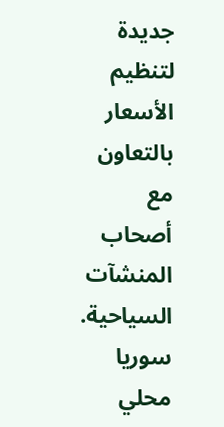جديدة لتنظيم الأسعار بالتعاون مع أصحاب المنشآت السياحية.
سوريا محلي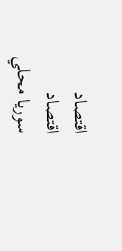اقتصاد
اقتصاد
سوريا محلي